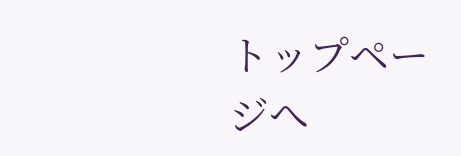トップページへ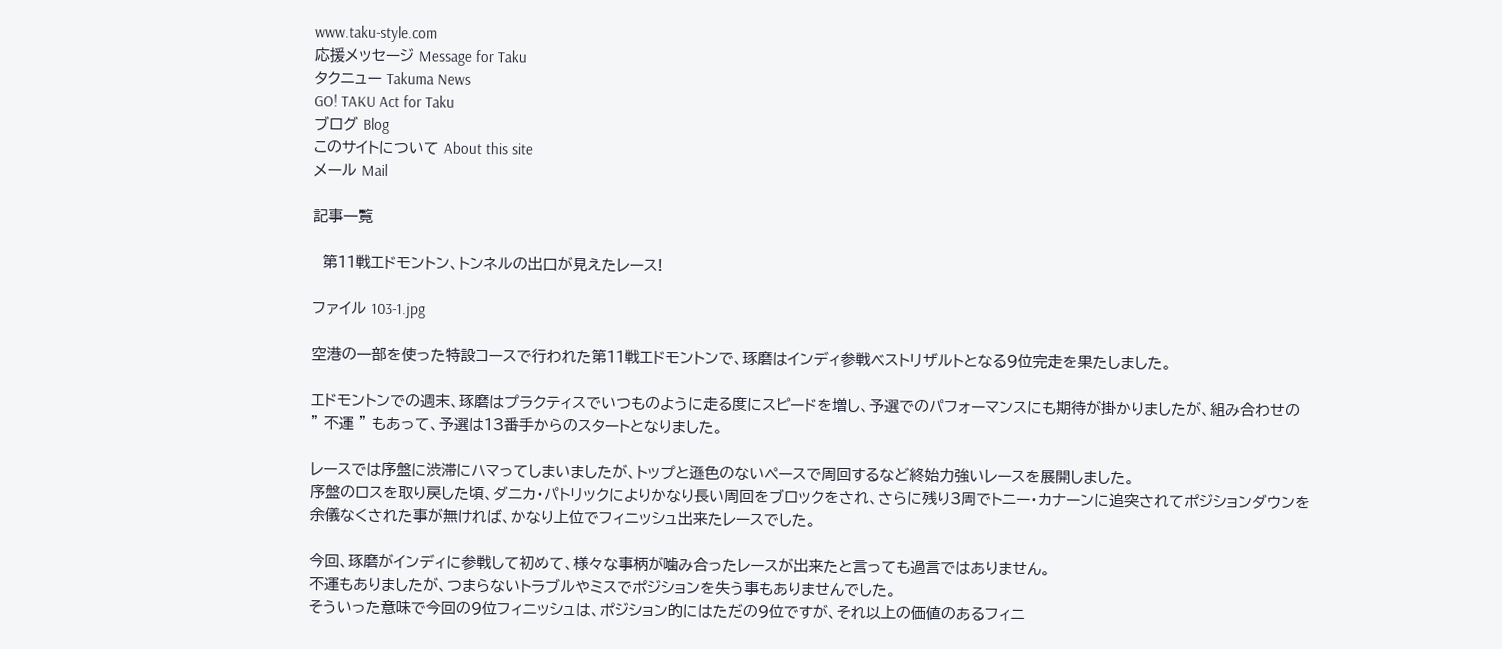www.taku-style.com
応援メッセージ Message for Taku
タクニュー Takuma News
GO! TAKU Act for Taku
ブログ Blog
このサイトについて About this site
メール Mail

記事一覧

  第11戦エドモントン、トンネルの出口が見えたレース!

ファイル 103-1.jpg

空港の一部を使った特設コースで行われた第11戦エドモントンで、琢磨はインディ参戦ベストリザルトとなる9位完走を果たしました。

エドモントンでの週末、琢磨はプラクティスでいつものように走る度にスピードを増し、予選でのパフォーマンスにも期待が掛かりましたが、組み合わせの ” 不運 ” もあって、予選は13番手からのスタートとなりました。

レースでは序盤に渋滞にハマってしまいましたが、トップと遜色のないペースで周回するなど終始力強いレースを展開しました。
序盤のロスを取り戻した頃、ダニカ・パトリックによりかなり長い周回をブロックをされ、さらに残り3周でトニー・カナーンに追突されてポジションダウンを余儀なくされた事が無ければ、かなり上位でフィニッシュ出来たレースでした。

今回、琢磨がインディに参戦して初めて、様々な事柄が噛み合ったレースが出来たと言っても過言ではありません。
不運もありましたが、つまらないトラブルやミスでポジションを失う事もありませんでした。
そういった意味で今回の9位フィニッシュは、ポジション的にはただの9位ですが、それ以上の価値のあるフィニ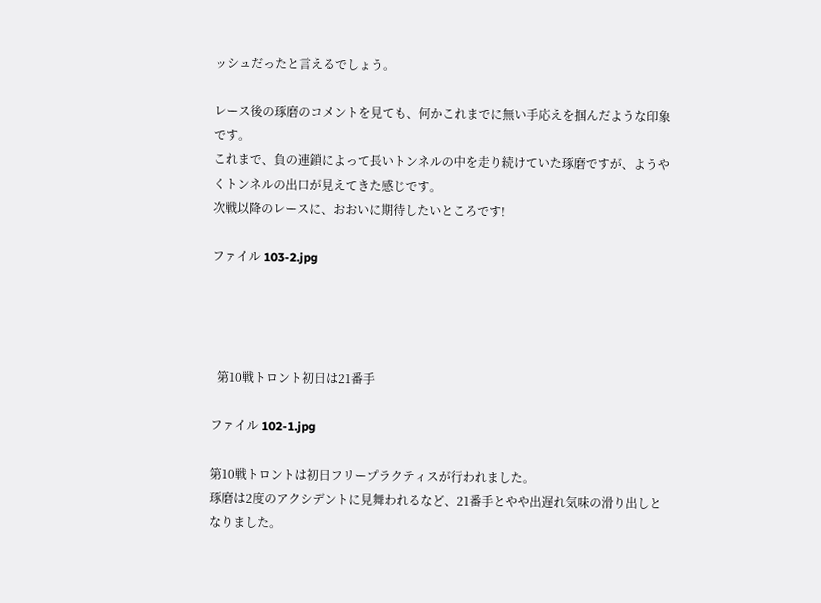ッシュだったと言えるでしょう。

レース後の琢磨のコメントを見ても、何かこれまでに無い手応えを掴んだような印象です。
これまで、負の連鎖によって長いトンネルの中を走り続けていた琢磨ですが、ようやくトンネルの出口が見えてきた感じです。
次戦以降のレースに、おおいに期待したいところです!

ファイル 103-2.jpg




  第10戦トロント初日は21番手

ファイル 102-1.jpg

第10戦トロントは初日フリープラクティスが行われました。
琢磨は2度のアクシデントに見舞われるなど、21番手とやや出遅れ気味の滑り出しとなりました。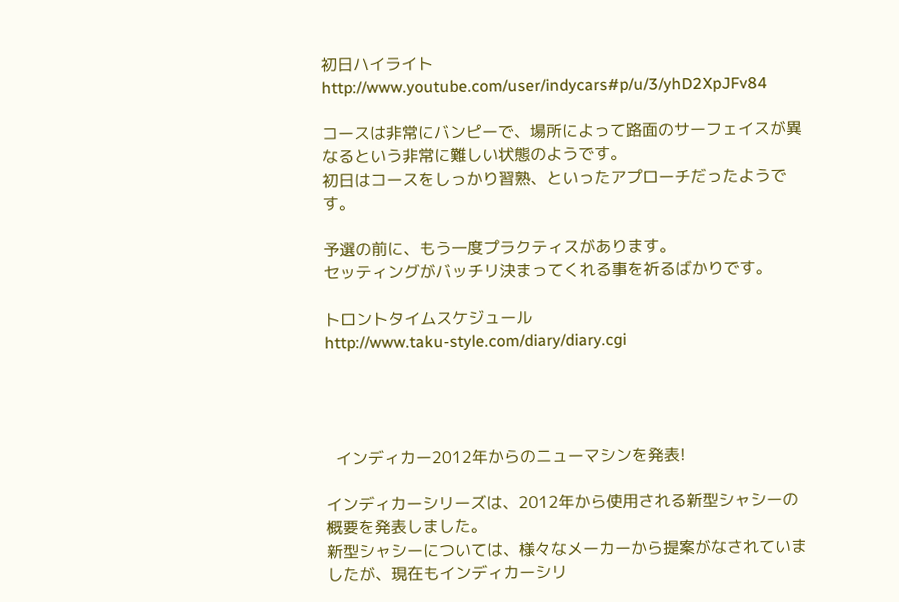初日ハイライト
http://www.youtube.com/user/indycars#p/u/3/yhD2XpJFv84

コースは非常にバンピーで、場所によって路面のサーフェイスが異なるという非常に難しい状態のようです。
初日はコースをしっかり習熟、といったアプローチだったようです。

予選の前に、もう一度プラクティスがあります。
セッティングがバッチリ決まってくれる事を祈るばかりです。

トロントタイムスケジュール
http://www.taku-style.com/diary/diary.cgi




  インディカー2012年からのニューマシンを発表!

インディカーシリーズは、2012年から使用される新型シャシーの概要を発表しました。
新型シャシーについては、様々なメーカーから提案がなされていましたが、現在もインディカーシリ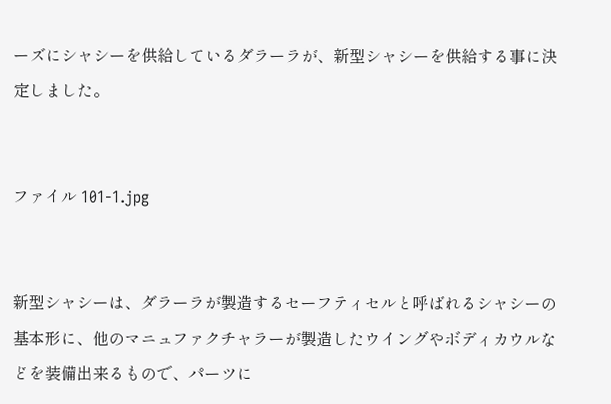ーズにシャシーを供給しているダラーラが、新型シャシーを供給する事に決定しました。


ファイル 101-1.jpg


新型シャシーは、ダラーラが製造するセーフティセルと呼ばれるシャシーの基本形に、他のマニュファクチャラーが製造したウイングやボディカウルなどを装備出来るもので、パーツに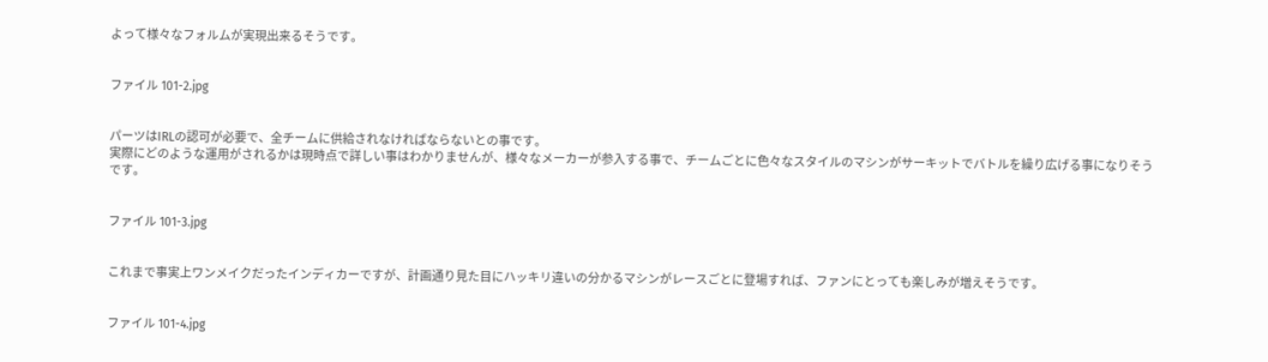よって様々なフォルムが実現出来るそうです。


ファイル 101-2.jpg


パーツはIRLの認可が必要で、全チームに供給されなければならないとの事です。
実際にどのような運用がされるかは現時点で詳しい事はわかりませんが、様々なメーカーが参入する事で、チームごとに色々なスタイルのマシンがサーキットでバトルを繰り広げる事になりそうです。


ファイル 101-3.jpg


これまで事実上ワンメイクだったインディカーですが、計画通り見た目にハッキリ違いの分かるマシンがレースごとに登場すれば、ファンにとっても楽しみが増えそうです。


ファイル 101-4.jpg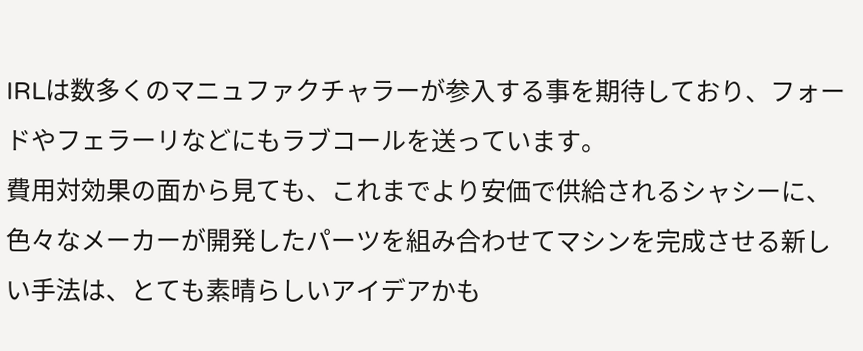IRLは数多くのマニュファクチャラーが参入する事を期待しており、フォードやフェラーリなどにもラブコールを送っています。
費用対効果の面から見ても、これまでより安価で供給されるシャシーに、色々なメーカーが開発したパーツを組み合わせてマシンを完成させる新しい手法は、とても素晴らしいアイデアかも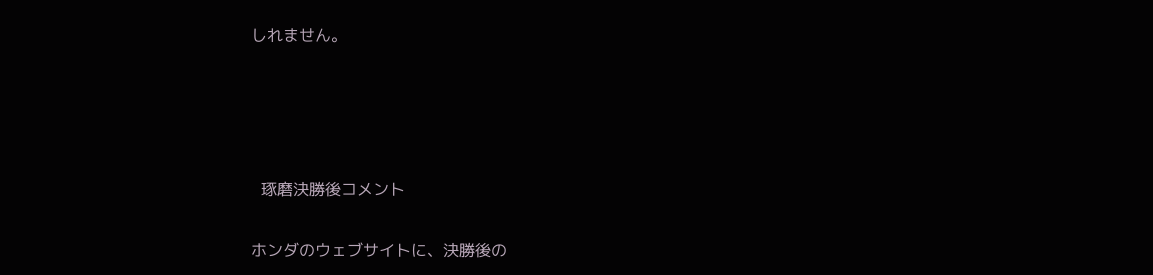しれません。




  琢磨決勝後コメント

ホンダのウェブサイトに、決勝後の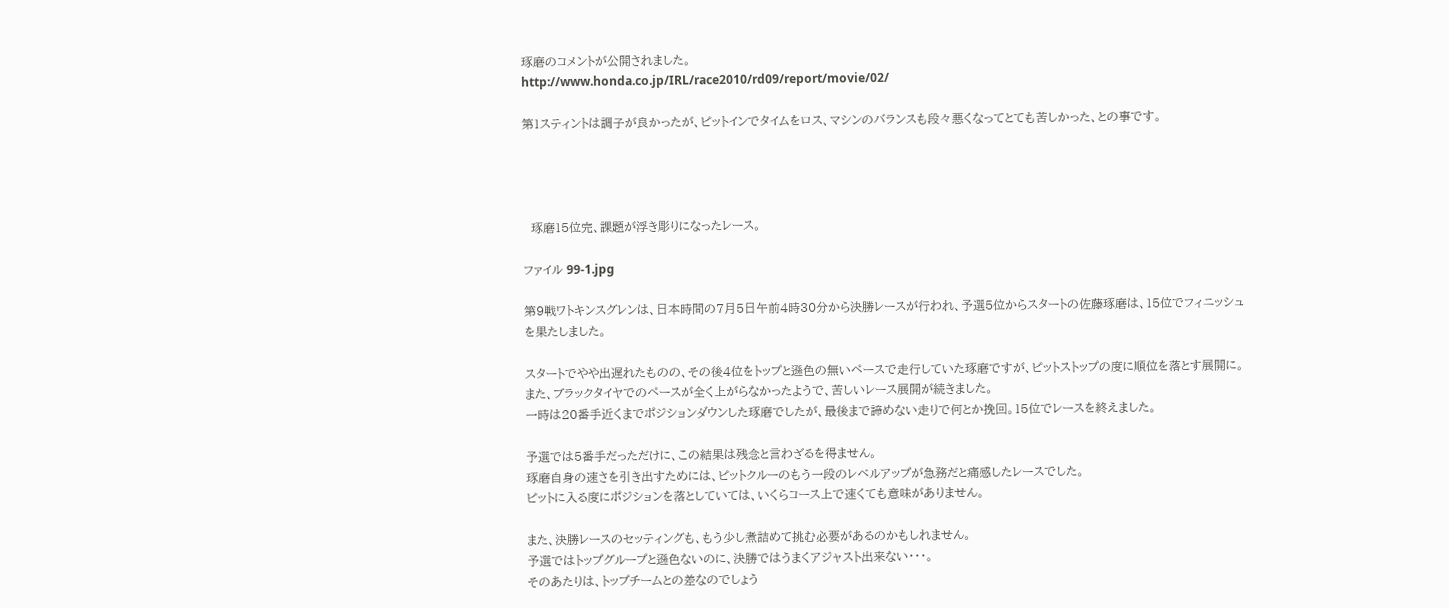琢磨のコメントが公開されました。
http://www.honda.co.jp/IRL/race2010/rd09/report/movie/02/

第1スティントは調子が良かったが、ピットインでタイムをロス、マシンのバランスも段々悪くなってとても苦しかった、との事です。




  琢磨15位完、課題が浮き彫りになったレース。

ファイル 99-1.jpg

第9戦ワトキンスグレンは、日本時間の7月5日午前4時30分から決勝レースが行われ、予選5位からスタートの佐藤琢磨は、15位でフィニッシュを果たしました。

スタートでやや出遅れたものの、その後4位をトップと遜色の無いペースで走行していた琢磨ですが、ピットストップの度に順位を落とす展開に。
また、ブラックタイヤでのペースが全く上がらなかったようで、苦しいレース展開が続きました。
一時は20番手近くまでポジションダウンした琢磨でしたが、最後まで諦めない走りで何とか挽回。15位でレースを終えました。

予選では5番手だっただけに、この結果は残念と言わざるを得ません。
琢磨自身の速さを引き出すためには、ピットクルーのもう一段のレベルアップが急務だと痛感したレースでした。
ピットに入る度にポジションを落としていては、いくらコース上で速くても意味がありません。

また、決勝レースのセッティングも、もう少し煮詰めて挑む必要があるのかもしれません。
予選ではトップグループと遜色ないのに、決勝ではうまくアジャスト出来ない・・・。
そのあたりは、トップチームとの差なのでしょう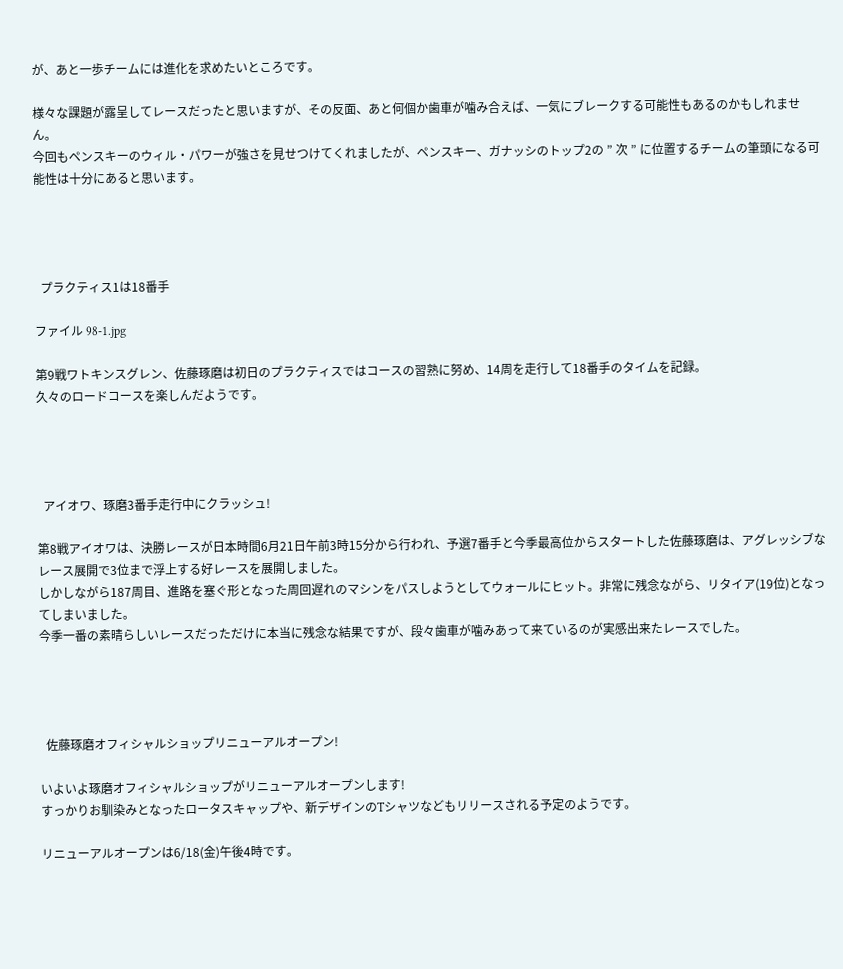が、あと一歩チームには進化を求めたいところです。

様々な課題が露呈してレースだったと思いますが、その反面、あと何個か歯車が噛み合えば、一気にブレークする可能性もあるのかもしれません。
今回もペンスキーのウィル・パワーが強さを見せつけてくれましたが、ペンスキー、ガナッシのトップ2の ” 次 ” に位置するチームの筆頭になる可能性は十分にあると思います。




  プラクティス1は18番手

ファイル 98-1.jpg

第9戦ワトキンスグレン、佐藤琢磨は初日のプラクティスではコースの習熟に努め、14周を走行して18番手のタイムを記録。
久々のロードコースを楽しんだようです。




  アイオワ、琢磨3番手走行中にクラッシュ!

第8戦アイオワは、決勝レースが日本時間6月21日午前3時15分から行われ、予選7番手と今季最高位からスタートした佐藤琢磨は、アグレッシブなレース展開で3位まで浮上する好レースを展開しました。
しかしながら187周目、進路を塞ぐ形となった周回遅れのマシンをパスしようとしてウォールにヒット。非常に残念ながら、リタイア(19位)となってしまいました。
今季一番の素晴らしいレースだっただけに本当に残念な結果ですが、段々歯車が噛みあって来ているのが実感出来たレースでした。




  佐藤琢磨オフィシャルショップリニューアルオープン!

いよいよ琢磨オフィシャルショップがリニューアルオープンします!
すっかりお馴染みとなったロータスキャップや、新デザインのTシャツなどもリリースされる予定のようです。

リニューアルオープンは6/18(金)午後4時です。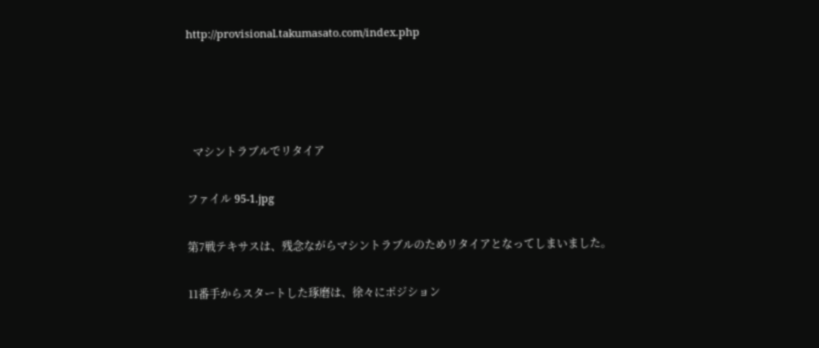http://provisional.takumasato.com/index.php




  マシントラブルでリタイア

ファイル 95-1.jpg

第7戦テキサスは、残念ながらマシントラブルのためリタイアとなってしまいました。

11番手からスタートした琢磨は、徐々にポジション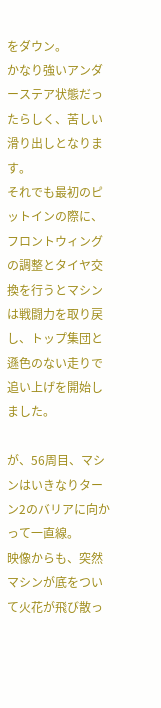をダウン。
かなり強いアンダーステア状態だったらしく、苦しい滑り出しとなります。
それでも最初のピットインの際に、フロントウィングの調整とタイヤ交換を行うとマシンは戦闘力を取り戻し、トップ集団と遜色のない走りで追い上げを開始しました。

が、56周目、マシンはいきなりターン2のバリアに向かって一直線。
映像からも、突然マシンが底をついて火花が飛び散っ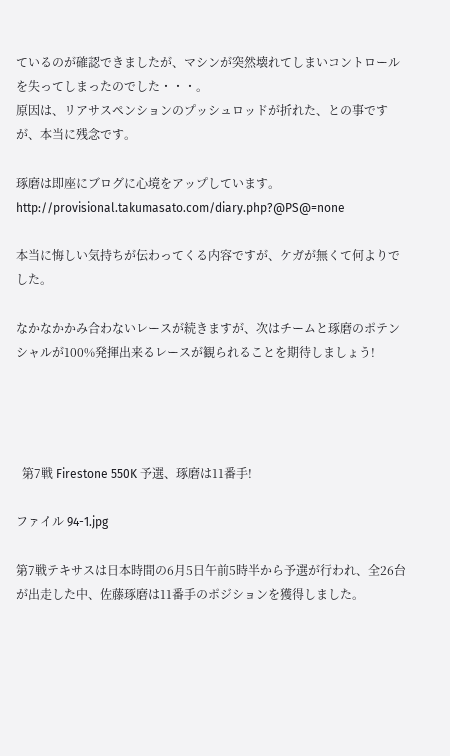ているのが確認できましたが、マシンが突然壊れてしまいコントロールを失ってしまったのでした・・・。
原因は、リアサスペンションのプッシュロッドが折れた、との事ですが、本当に残念です。

琢磨は即座にブログに心境をアップしています。
http://provisional.takumasato.com/diary.php?@PS@=none

本当に悔しい気持ちが伝わってくる内容ですが、ケガが無くて何よりでした。

なかなかかみ合わないレースが続きますが、次はチームと琢磨のポテンシャルが100%発揮出来るレースが観られることを期待しましょう!




  第7戦 Firestone 550K 予選、琢磨は11番手!

ファイル 94-1.jpg

第7戦テキサスは日本時間の6月5日午前5時半から予選が行われ、全26台が出走した中、佐藤琢磨は11番手のポジションを獲得しました。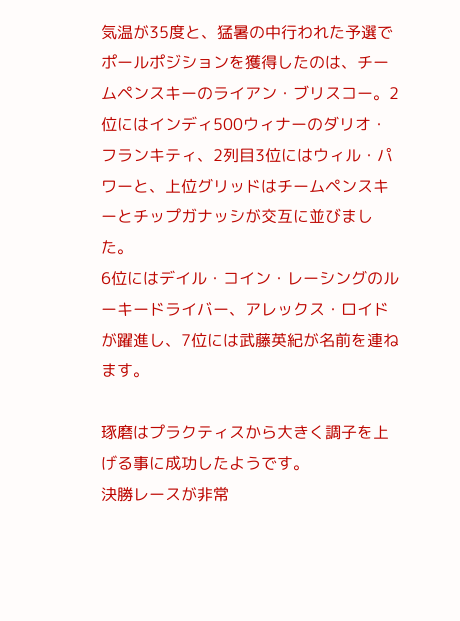気温が35度と、猛暑の中行われた予選でポールポジションを獲得したのは、チームペンスキーのライアン・ブリスコー。2位にはインディ500ウィナーのダリオ・フランキティ、2列目3位にはウィル・パワーと、上位グリッドはチームペンスキーとチップガナッシが交互に並びました。
6位にはデイル・コイン・レーシングのルーキードライバー、アレックス・ロイドが躍進し、7位には武藤英紀が名前を連ねます。

琢磨はプラクティスから大きく調子を上げる事に成功したようです。
決勝レースが非常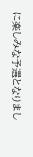に楽しみな予選となりまし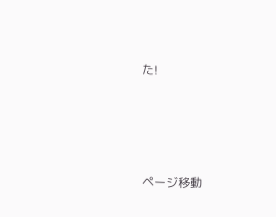た!




ページ移動